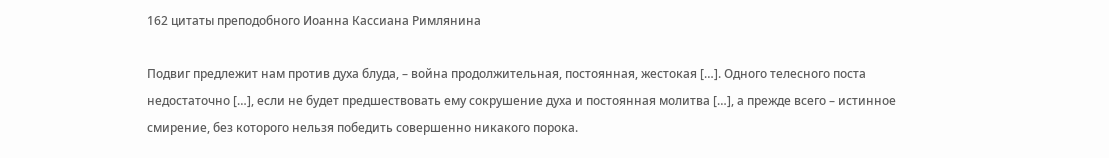162 цитаты преподобного Иоанна Кассиана Римлянина

Подвиг предлежит нам против духа блуда, – война продолжительная, постоянная, жестокая […]. Одного телесного поста недостаточно […], если не будет предшествовать ему сокрушение духа и постоянная молитва […], а прежде всего – истинное смирение, без которого нельзя победить совершенно никакого порока.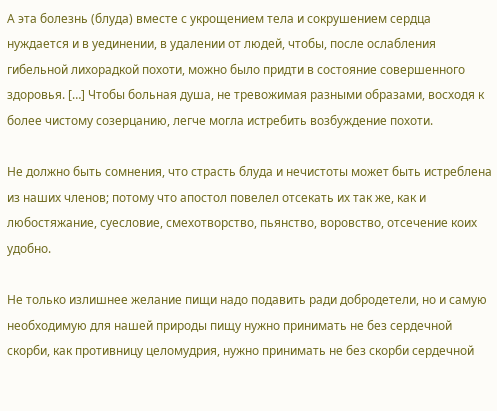А эта болезнь (блуда) вместе с укрощением тела и сокрушением сердца нуждается и в уединении, в удалении от людей, чтобы, после ослабления гибельной лихорадкой похоти, можно было придти в состояние совершенного здоровья. […] Чтобы больная душа, не тревожимая разными образами, восходя к более чистому созерцанию, легче могла истребить возбуждение похоти.

Не должно быть сомнения, что страсть блуда и нечистоты может быть истреблена из наших членов; потому что апостол повелел отсекать их так же, как и любостяжание, суесловие, смехотворство, пьянство, воровство, отсечение коих удобно.

Не только излишнее желание пищи надо подавить ради добродетели, но и самую необходимую для нашей природы пищу нужно принимать не без сердечной скорби, как противницу целомудрия, нужно принимать не без скорби сердечной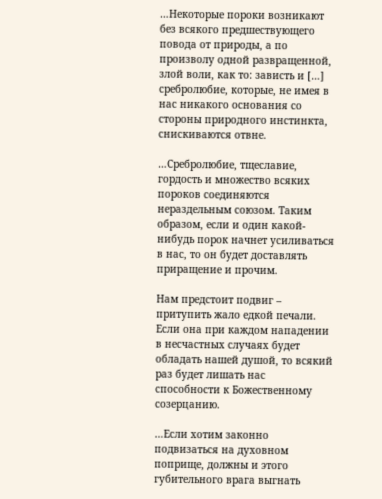…Некоторые пороки возникают без всякого предшествующего повода от природы, а по произволу одной развращенной, злой воли, как то: зависть и […] сребролюбие, которые, не имея в нас никакого основания со стороны природного инстинкта, снискиваются отвне.

…Сребролюбие, тщеславие, гордость и множество всяких пороков соединяются нераздельным союзом. Таким образом, если и один какой-нибудь порок начнет усиливаться в нас, то он будет доставлять приращение и прочим.

Нам предстоит подвиг – притупить жало едкой печали. Если она при каждом нападении в несчастных случаях будет обладать нашей душой, то всякий раз будет лишать нас способности к Божественному созерцанию.

…Если хотим законно подвизаться на духовном поприще, должны и этого губительного врага выгнать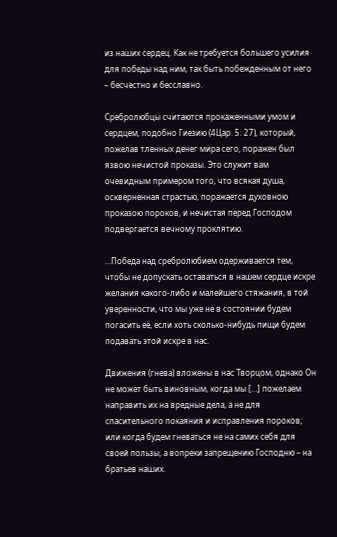из наших сердец. Как не требуется большего усилия для победы над ним, так быть побежденным от него – бесчестно и бесславно.

Сребролюбцы считаются прокаженными умом и сердцем, подобно Гиезию (4Цар. 5: 27), который, пожелав тленных денег мира сего, поражен был язвою нечистой проказы. Это служит вам очевидным примером того, что всякая душа, оскверненная страстью, поражается духовною проказою пороков, и нечистая перед Господом подвергается вечному проклятию.

…Победа над сребролюбием одерживается тем, чтобы не допускать оставаться в нашем сердце искре желания какого-либо и малейшего стяжания, в той уверенности, что мы уже не в состоянии будем погасить её, если хоть сколько-нибудь пищи будем подавать этой искре в нас.

Движения (гнева) вложены в нас Творцом, однако Он не может быть виновным, когда мы […] пожелаем направить их на вредные дела, а не для спасительного покаяния и исправления пороков; или когда будем гневаться не на самих себя для своей пользы, а вопреки запрещению Господню – на братьев наших.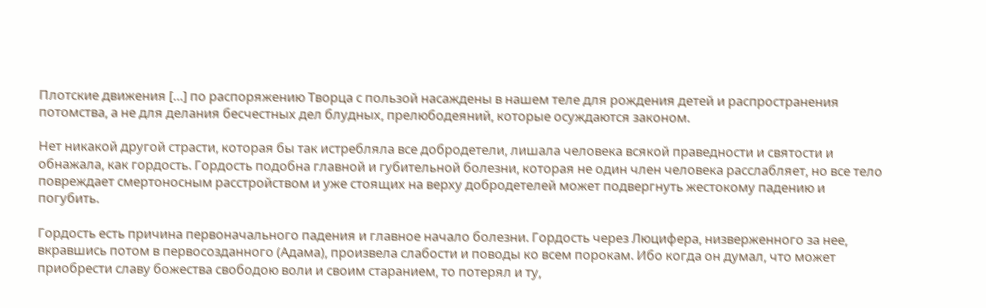Плотские движения […] по распоряжению Творца с пользой насаждены в нашем теле для рождения детей и распространения потомства, а не для делания бесчестных дел блудных, прелюбодеяний, которые осуждаются законом.

Нет никакой другой страсти, которая бы так истребляла все добродетели, лишала человека всякой праведности и святости и обнажала, как гордость. Гордость подобна главной и губительной болезни, которая не один член человека расслабляет, но все тело повреждает смертоносным расстройством и уже стоящих на верху добродетелей может подвергнуть жестокому падению и погубить.

Гордость есть причина первоначального падения и главное начало болезни. Гордость через Люцифера, низверженного за нее, вкравшись потом в первосозданного (Адама), произвела слабости и поводы ко всем порокам. Ибо когда он думал, что может приобрести славу божества свободою воли и своим старанием, то потерял и ту,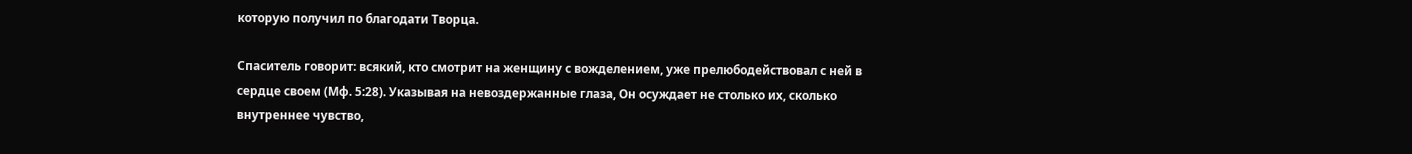которую получил по благодати Творца.

Спаситель говорит: всякий, кто смотрит на женщину с вожделением, уже прелюбодействовал с ней в сердце своем (Мф. 5:28). Указывая на невоздержанные глаза, Он осуждает не столько их, сколько внутреннее чувство,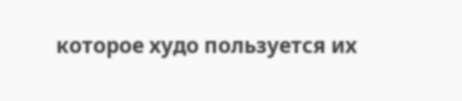которое худо пользуется их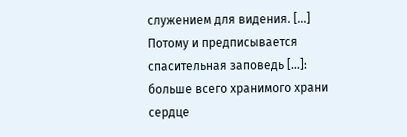служением для видения. […] Потому и предписывается спасительная заповедь […]: больше всего хранимого храни сердце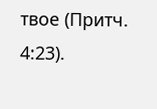твое (Притч. 4:23).